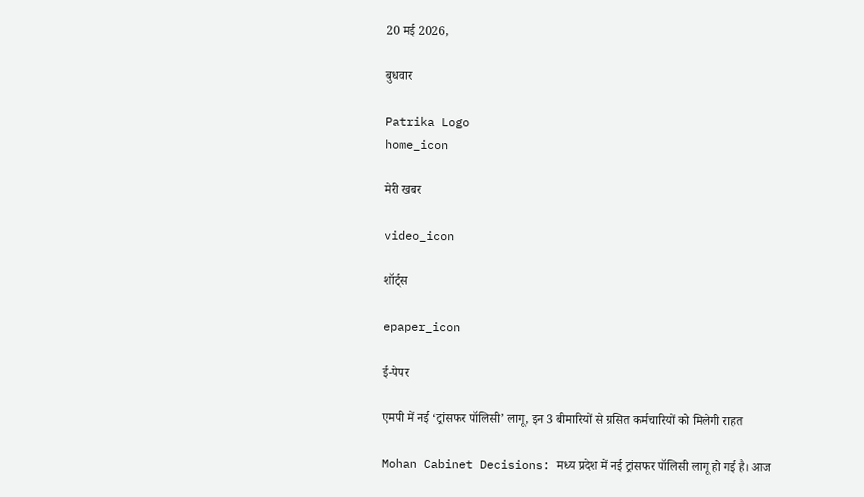20 मई 2026,

बुधवार

Patrika Logo
home_icon

मेरी खबर

video_icon

शॉर्ट्स

epaper_icon

ई-पेपर

एमपी में नई ‘ट्रांसफर पॉलिसी’ लागू, इन 3 बीमारियों से ग्रसित कर्मचारियों को मिलेगी राहत

Mohan Cabinet Decisions: मध्य प्रदेश में नई ट्रांसफर पॉलिसी लागू हो गई है। आज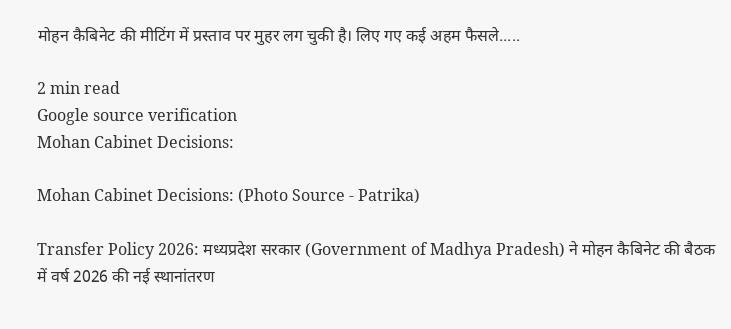मोहन कैबिनेट की मीटिंग में प्रस्ताव पर मुहर लग चुकी है। लिए गए कई अहम फैसले.....

2 min read
Google source verification
Mohan Cabinet Decisions:

Mohan Cabinet Decisions: (Photo Source - Patrika)

Transfer Policy 2026: मध्यप्रदेश सरकार (Government of Madhya Pradesh) ने मोहन कैबिनेट की बैठक में वर्ष 2026 की नई स्थानांतरण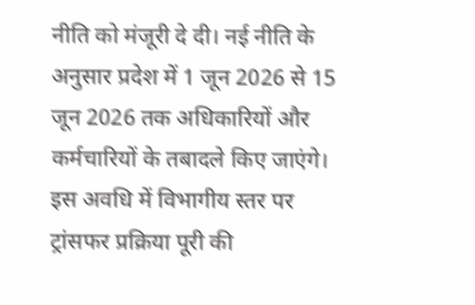नीति को मंजूरी दे दी। नई नीति के अनुसार प्रदेश में 1 जून 2026 से 15 जून 2026 तक अधिकारियों और कर्मचारियों के तबादले किए जाएंगे। इस अवधि में विभागीय स्तर पर ट्रांसफर प्रक्रिया पूरी की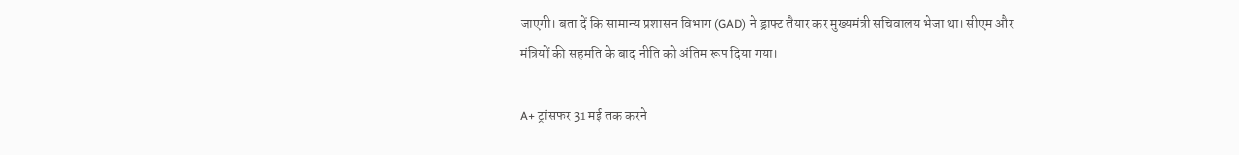जाएगी। बता दें कि सामान्य प्रशासन विभाग (GAD) ने ड्राफ्ट तैयार कर मुख्यमंत्री सचिवालय भेजा था। सीएम और मंत्रियों की सहमति के बाद नीति को अंतिम रूप दिया गया।

A+ ट्रांसफर 31 मई तक करने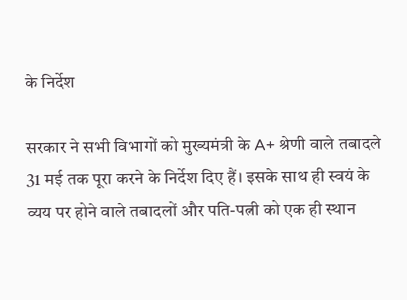के निर्देश

सरकार ने सभी विभागों को मुख्यमंत्री के A+ श्रेणी वाले तबादले 31 मई तक पूरा करने के निर्देश दिए हैं। इसके साथ ही स्वयं के व्यय पर होने वाले तबादलों और पति-पत्नी को एक ही स्थान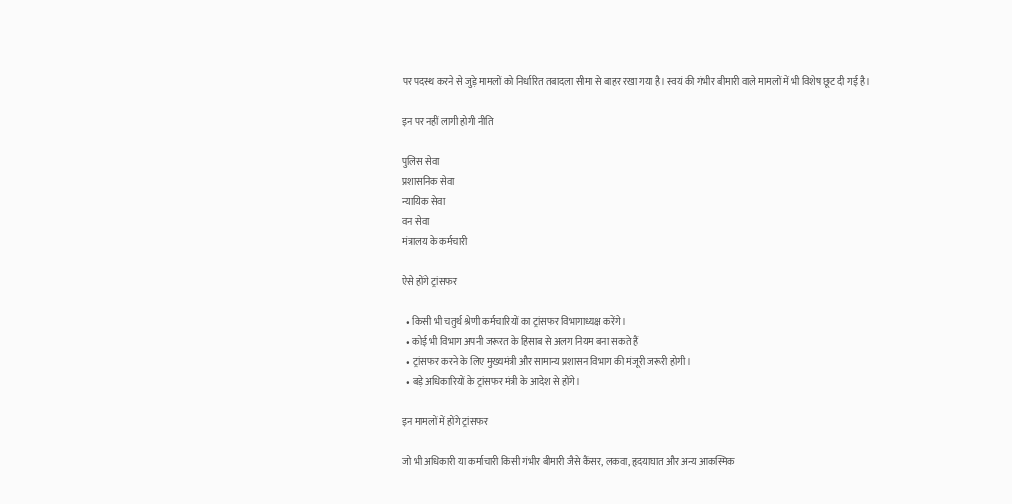पर पदस्थ करने से जुड़े मामलों को निर्धारित तबादला सीमा से बाहर रखा गया है। स्वयं की गंभीर बीमारी वाले मामलों में भी विशेष छूट दी गई है।

इन पर नहीं लागी होगी नीति

पुलिस सेवा
प्रशासनिक सेवा
न्यायिक सेवा
वन सेवा
मंत्रालय के कर्मचारी

ऐसे होंगे ट्रांसफर

  • किसी भी चतुर्थ श्रेणी कर्मचारियों का ट्रांसफर विभागाध्यक्ष करेंगे।
  • कोई भी विभाग अपनी जरूरत के हिसाब से अलग नियम बना सकते हैं
  • ट्रांसफर करने के लिए मुख्यमंत्री और सामान्य प्रशासन विभाग की मंजूरी जरूरी होगी।
  • बड़े अधिकारियों के ट्रांसफर मंत्री के आदेश से होंगे।

इन मामलों में होंगे ट्रांसफर

जो भी अधिकारी या कर्माचारी किसी गंभीर बीमारी जैसे कैंसर, लकवा, हृदयाघात और अन्य आकस्मिक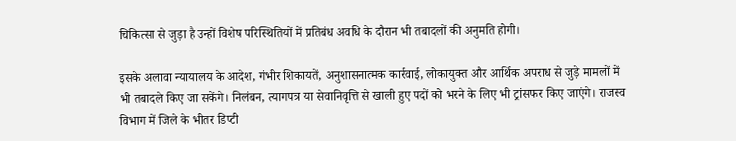चिकित्सा से जुड़ा है उन्हों विशेष परिस्थितियों में प्रतिबंध अवधि के दौरान भी तबादलों की अनुमति होगी।

इसके अलावा न्यायालय के आदेश, गंभीर शिकायतें, अनुशासनात्मक कार्रवाई, लोकायुक्त और आर्थिक अपराध से जुड़े मामलों में भी तबादले किए जा सकेंगे। निलंबन, त्यागपत्र या सेवानिवृत्ति से खाली हुए पदों को भरने के लिए भी ट्रांसफर किए जाएंगे। राजस्व विभाग में जिले के भीतर डिप्टी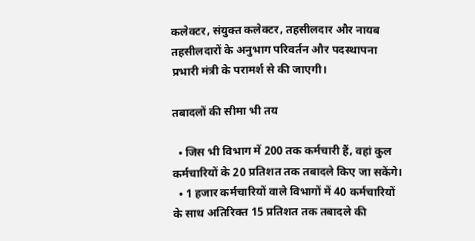कलेक्टर, संयुक्त कलेक्टर, तहसीलदार और नायब तहसीलदारों के अनुभाग परिवर्तन और पदस्थापना प्रभारी मंत्री के परामर्श से की जाएगी।

तबादलों की सीमा भी तय

  • जिस भी विभाग में 200 तक कर्मचारी हैं, वहां कुल कर्मचारियों के 20 प्रतिशत तक तबादले किए जा सकेंगे।
  • 1 हजार कर्मचारियों वाले विभागों में 40 कर्मचारियों के साथ अतिरिक्त 15 प्रतिशत तक तबादले की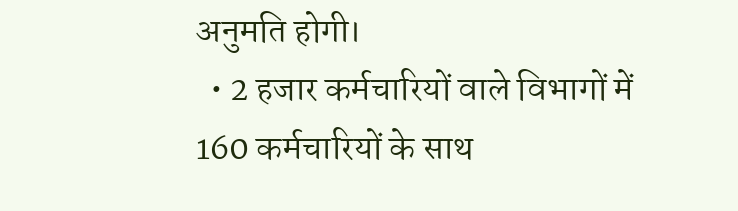अनुमति होगी।
  • 2 हजार कर्मचारियों वाले विभागों में 160 कर्मचारियों के साथ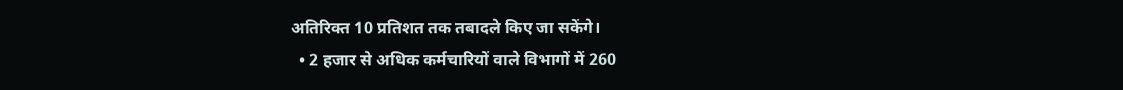अतिरिक्त 10 प्रतिशत तक तबादले किए जा सकेंगे।
  • 2 हजार से अधिक कर्मचारियों वाले विभागों में 260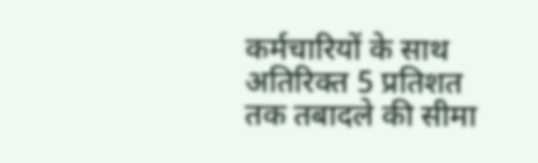कर्मचारियों के साथ अतिरिक्त 5 प्रतिशत तक तबादले की सीमा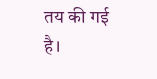तय की गई है।